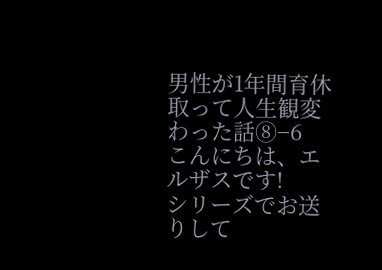男性が1年間育休取って人生観変わった話⑧−6
こんにちは、エルザスです!
シリーズでお送りして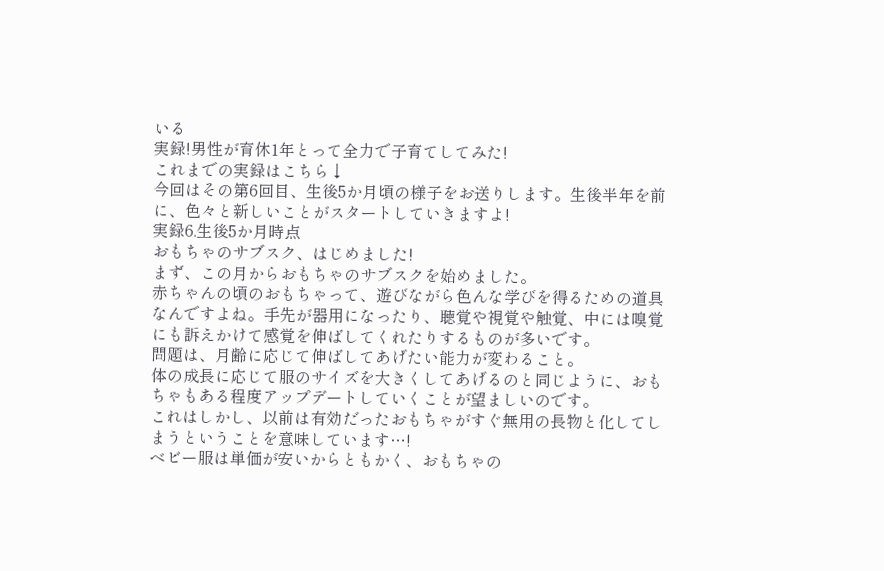いる
実録!男性が育休1年とって全力で子育てしてみた!
これまでの実録はこちら↓
今回はその第6回目、生後5か月頃の様子をお送りします。生後半年を前に、色々と新しいことがスタートしていきますよ!
実録6.生後5か月時点
おもちゃのサブスク、はじめました!
まず、この月からおもちゃのサブスクを始めました。
赤ちゃんの頃のおもちゃって、遊びながら色んな学びを得るための道具なんですよね。手先が器用になったり、聴覚や視覚や触覚、中には嗅覚にも訴えかけて感覚を伸ばしてくれたりするものが多いです。
問題は、月齢に応じて伸ばしてあげたい能力が変わること。
体の成長に応じて服のサイズを大きくしてあげるのと同じように、おもちゃもある程度アップデートしていくことが望ましいのです。
これはしかし、以前は有効だったおもちゃがすぐ無用の長物と化してしまうということを意味しています…!
ベビー服は単価が安いからともかく、おもちゃの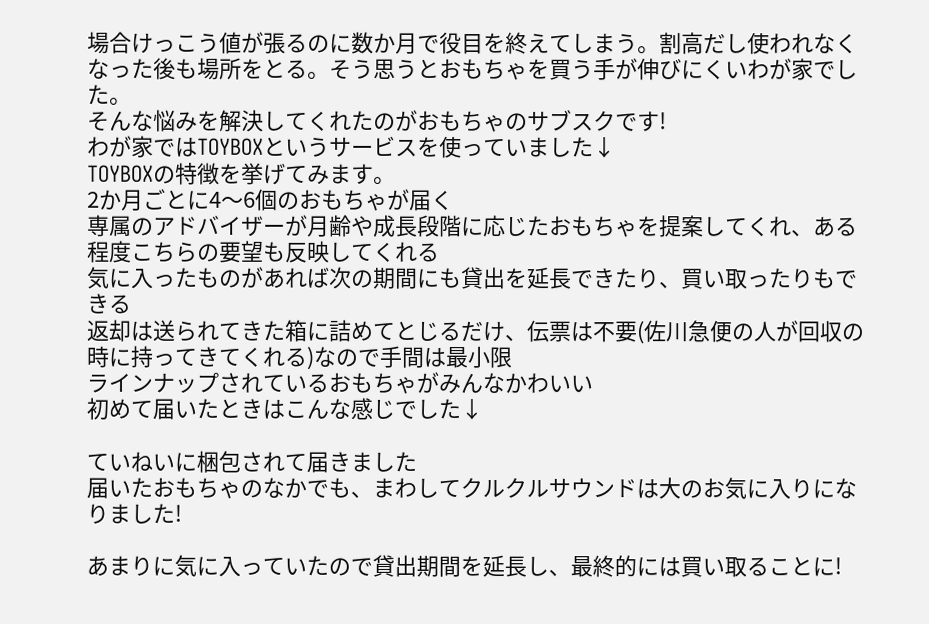場合けっこう値が張るのに数か月で役目を終えてしまう。割高だし使われなくなった後も場所をとる。そう思うとおもちゃを買う手が伸びにくいわが家でした。
そんな悩みを解決してくれたのがおもちゃのサブスクです!
わが家ではTOYBOXというサービスを使っていました↓
TOYBOXの特徴を挙げてみます。
2か月ごとに4〜6個のおもちゃが届く
専属のアドバイザーが月齢や成長段階に応じたおもちゃを提案してくれ、ある程度こちらの要望も反映してくれる
気に入ったものがあれば次の期間にも貸出を延長できたり、買い取ったりもできる
返却は送られてきた箱に詰めてとじるだけ、伝票は不要(佐川急便の人が回収の時に持ってきてくれる)なので手間は最小限
ラインナップされているおもちゃがみんなかわいい
初めて届いたときはこんな感じでした↓

ていねいに梱包されて届きました
届いたおもちゃのなかでも、まわしてクルクルサウンドは大のお気に入りになりました!

あまりに気に入っていたので貸出期間を延長し、最終的には買い取ることに!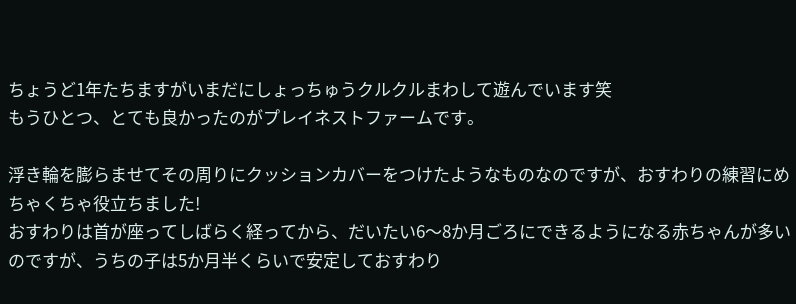ちょうど1年たちますがいまだにしょっちゅうクルクルまわして遊んでいます笑
もうひとつ、とても良かったのがプレイネストファームです。

浮き輪を膨らませてその周りにクッションカバーをつけたようなものなのですが、おすわりの練習にめちゃくちゃ役立ちました!
おすわりは首が座ってしばらく経ってから、だいたい6〜8か月ごろにできるようになる赤ちゃんが多いのですが、うちの子は5か月半くらいで安定しておすわり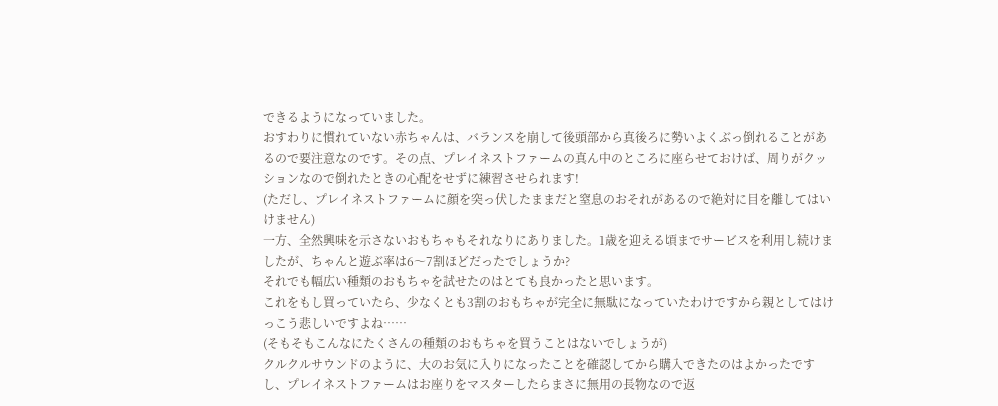できるようになっていました。
おすわりに慣れていない赤ちゃんは、バランスを崩して後頭部から真後ろに勢いよくぶっ倒れることがあるので要注意なのです。その点、プレイネストファームの真ん中のところに座らせておけば、周りがクッションなので倒れたときの心配をせずに練習させられます!
(ただし、プレイネストファームに顔を突っ伏したままだと窒息のおそれがあるので絶対に目を離してはいけません)
一方、全然興味を示さないおもちゃもそれなりにありました。1歳を迎える頃までサービスを利用し続けましたが、ちゃんと遊ぶ率は6〜7割ほどだったでしょうか?
それでも幅広い種類のおもちゃを試せたのはとても良かったと思います。
これをもし買っていたら、少なくとも3割のおもちゃが完全に無駄になっていたわけですから親としてはけっこう悲しいですよね……
(そもそもこんなにたくさんの種類のおもちゃを買うことはないでしょうが)
クルクルサウンドのように、大のお気に入りになったことを確認してから購入できたのはよかったですし、プレイネストファームはお座りをマスターしたらまさに無用の長物なので返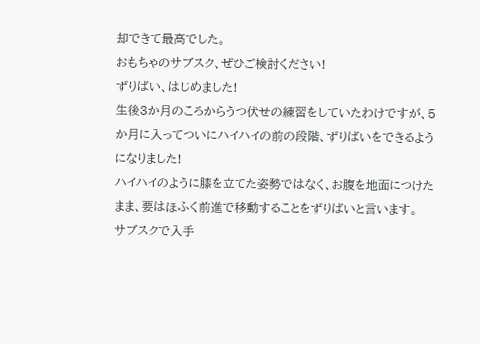却できて最高でした。
おもちゃのサブスク、ぜひご検討ください!
ずりばい、はじめました!
生後3か月のころからうつ伏せの練習をしていたわけですが、5か月に入ってついにハイハイの前の段階、ずりばいをできるようになりました!
ハイハイのように膝を立てた姿勢ではなく、お腹を地面につけたまま、要はほふく前進で移動することをずりばいと言います。
サブスクで入手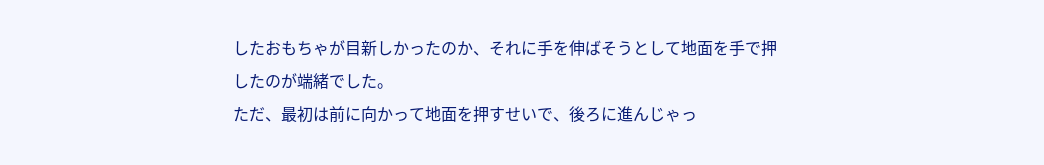したおもちゃが目新しかったのか、それに手を伸ばそうとして地面を手で押したのが端緒でした。
ただ、最初は前に向かって地面を押すせいで、後ろに進んじゃっ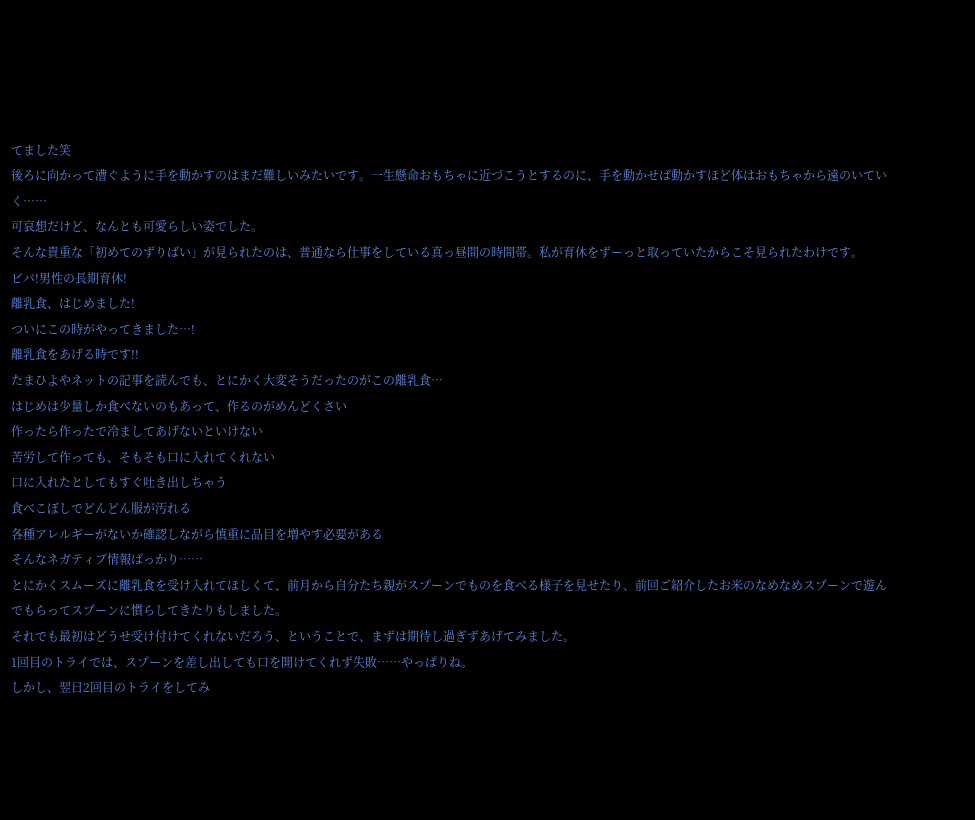てました笑
後ろに向かって漕ぐように手を動かすのはまだ難しいみたいです。一生懸命おもちゃに近づこうとするのに、手を動かせば動かすほど体はおもちゃから遠のいていく……
可哀想だけど、なんとも可愛らしい姿でした。
そんな貴重な「初めてのずりばい」が見られたのは、普通なら仕事をしている真っ昼間の時間帯。私が育休をずーっと取っていたからこそ見られたわけです。
ビバ!男性の長期育休!
離乳食、はじめました!
ついにこの時がやってきました…!
離乳食をあげる時です!!
たまひよやネットの記事を読んでも、とにかく大変そうだったのがこの離乳食…
はじめは少量しか食べないのもあって、作るのがめんどくさい
作ったら作ったで冷ましてあげないといけない
苦労して作っても、そもそも口に入れてくれない
口に入れたとしてもすぐ吐き出しちゃう
食べこぼしでどんどん服が汚れる
各種アレルギーがないか確認しながら慎重に品目を増やす必要がある
そんなネガティブ情報ばっかり……
とにかくスムーズに離乳食を受け入れてほしくて、前月から自分たち親がスプーンでものを食べる様子を見せたり、前回ご紹介したお米のなめなめスプーンで遊んでもらってスプーンに慣らしてきたりもしました。
それでも最初はどうせ受け付けてくれないだろう、ということで、まずは期待し過ぎずあげてみました。
1回目のトライでは、スプーンを差し出しても口を開けてくれず失敗……やっぱりね。
しかし、翌日2回目のトライをしてみ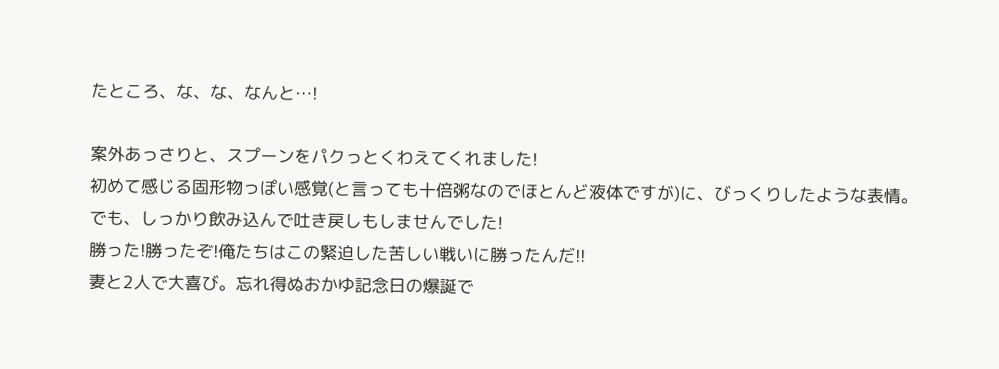たところ、な、な、なんと…!

案外あっさりと、スプーンをパクっとくわえてくれました!
初めて感じる固形物っぽい感覚(と言っても十倍粥なのでほとんど液体ですが)に、びっくりしたような表情。
でも、しっかり飲み込んで吐き戻しもしませんでした!
勝った!勝ったぞ!俺たちはこの緊迫した苦しい戦いに勝ったんだ!!
妻と2人で大喜び。忘れ得ぬおかゆ記念日の爆誕で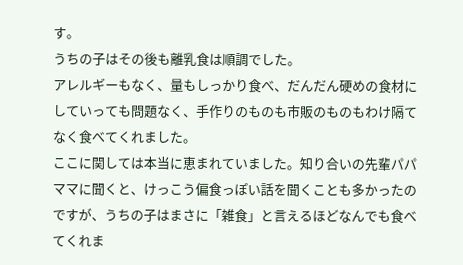す。
うちの子はその後も離乳食は順調でした。
アレルギーもなく、量もしっかり食べ、だんだん硬めの食材にしていっても問題なく、手作りのものも市販のものもわけ隔てなく食べてくれました。
ここに関しては本当に恵まれていました。知り合いの先輩パパママに聞くと、けっこう偏食っぽい話を聞くことも多かったのですが、うちの子はまさに「雑食」と言えるほどなんでも食べてくれま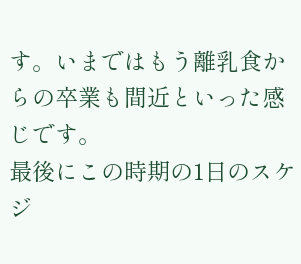す。いまではもう離乳食からの卒業も間近といった感じです。
最後にこの時期の1日のスケジ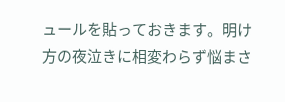ュールを貼っておきます。明け方の夜泣きに相変わらず悩まさ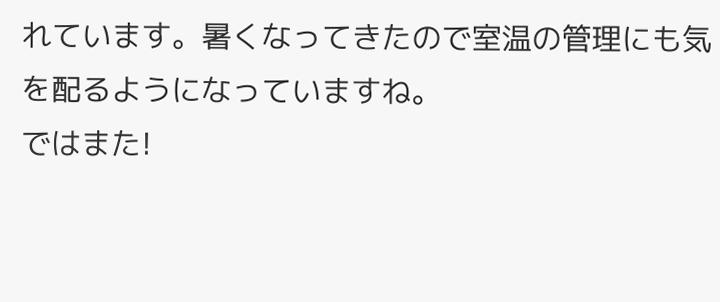れています。暑くなってきたので室温の管理にも気を配るようになっていますね。
ではまた!